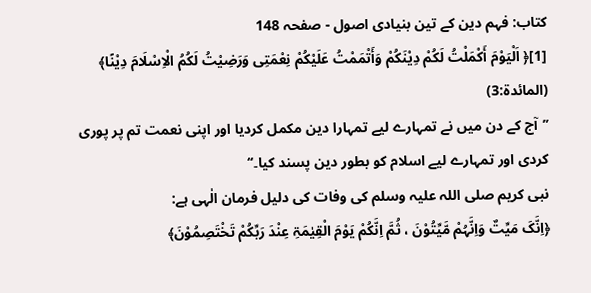کتاب: فہم دین کے تین بنیادی اصول - صفحہ 148
[1]﴿ اَلْیَوْمَ أَکْمَلْتُ لَکُمْ دِیْنَکُمْ وَأَتْمَمْتُ عَلَیْکُمْ نِعْمَتِی وَرَضِیْتُ لَکُمُ الْاِسْلَامَ دِیْنًا﴾ (المائدۃ:3)
’’آج کے دن میں نے تمہارے لیے تمہارا دین مکمل کردیا اور اپنی نعمت تم پر پوری کردی اور تمہارے لیے اسلام کو بطور دین پسند کیا۔‘‘
نبی کریم صلی اللہ علیہ وسلم کی وفات کی دلیل فرمان الٰہی ہے:
﴿اِنَّکَ مَیِّتٌ وَاِنَّہُمْ مَّیِّتُوْنَ ، ثُمَّ اِنَّکُمْ یَوْمَ الْقِیٰمَۃِ عِنْدَ رَبِّکُمْ تَخْتَصِمُوْنَ﴾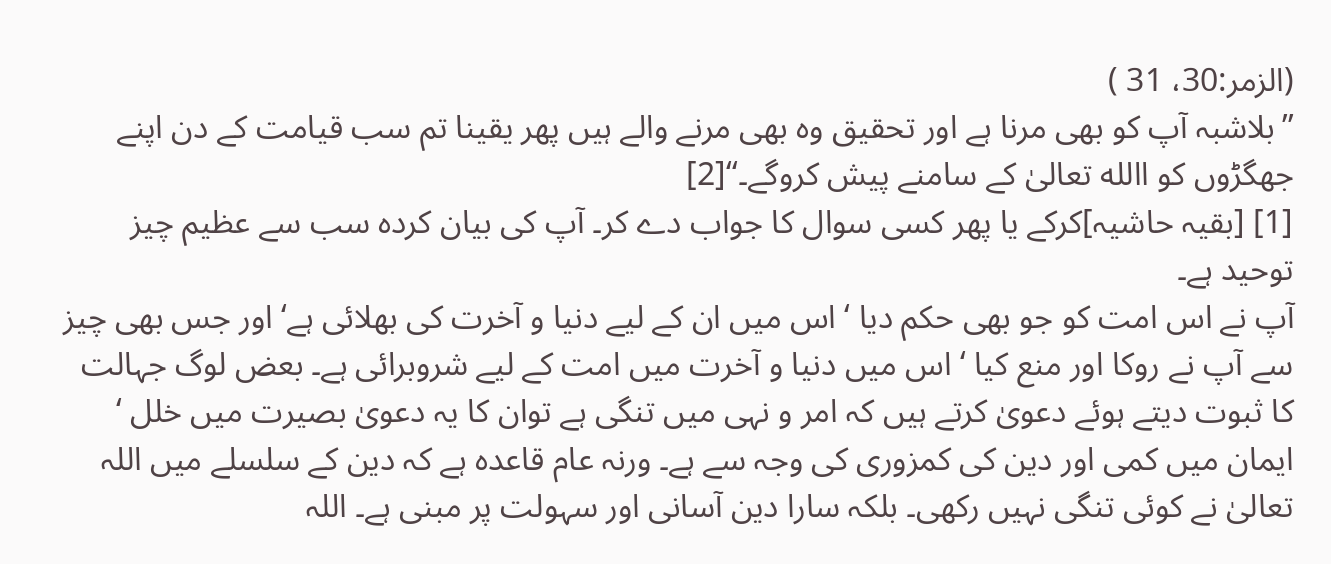(الزمر:30، 31 )
’’بلاشبہ آپ کو بھی مرنا ہے اور تحقیق وہ بھی مرنے والے ہیں پھر یقینا تم سب قیامت کے دن اپنے جھگڑوں کو االله تعالیٰ کے سامنے پیش کروگے۔‘‘[2]
[1] [بقیہ حاشیہ]کرکے یا پھر کسی سوال کا جواب دے کر۔ آپ کی بیان کردہ سب سے عظیم چیز توحید ہے۔
آپ نے اس امت کو جو بھی حکم دیا ‘ اس میں ان کے لیے دنیا و آخرت کی بھلائی ہے‘ اور جس بھی چیز سے آپ نے روکا اور منع کیا ‘ اس میں دنیا و آخرت میں امت کے لیے شروبرائی ہے۔ بعض لوگ جہالت کا ثبوت دیتے ہوئے دعویٰ کرتے ہیں کہ امر و نہی میں تنگی ہے توان کا یہ دعویٰ بصیرت میں خلل ‘ ایمان میں کمی اور دین کی کمزوری کی وجہ سے ہے۔ ورنہ عام قاعدہ ہے کہ دین کے سلسلے میں اللہ تعالیٰ نے کوئی تنگی نہیں رکھی۔ بلکہ سارا دین آسانی اور سہولت پر مبنی ہے۔ اللہ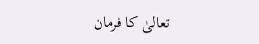تعالیٰ کا فرمان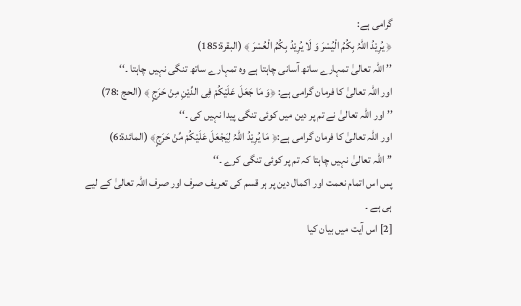گرامی ہے:
﴿ یُرِیْدُ اللّٰہُ بِکُمُ الْیُسْرَ وَ لَا یُرِیْدُ بِکُمُ الْعُسْرَ ﴾ (البقرۃ:185)
’’ اللہ تعالیٰ تمہارے ساتھ آسانی چاہتا ہے وہ تمہارے ساتھ تنگی نہیں چاہتا ۔‘‘
اور اللہ تعالیٰ کا فرمان گرامی ہے: ﴿وَ مَا جَعَلَ عَلَیْکُمْ فِی الدِّیْنِ مِنْ حَرَجٍ ﴾ (الحج :78)
’’ اور اللہ تعالیٰ نے تم پر دین میں کوئی تنگی پیدا نہیں کی ۔‘‘
اور اللہ تعالیٰ کا فرمان گرامی ہے:﴿ مَا یُرِیْدُ اللّٰہُ لِیَجْعَلَ عَلَیْکُمْ مِّنْ حَرَجٍ﴾ (المائدۃ:6)
’’ اللہ تعالیٰ نہیں چاہتا کہ تم پر کوئی تنگی کرے ۔‘‘
پس اس اتمام نعمت اور اکمال دین پر ہر قسم کی تعریف صرف اور صرف اللہ تعالیٰ کے لیے ہی ہے ۔
[2] اس آیت میں بیان کیا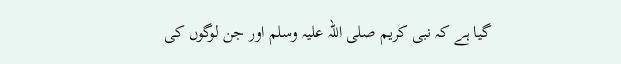گیا ہے کہ نبی کریم صلی اللہ علیہ وسلم اور جن لوگوں کی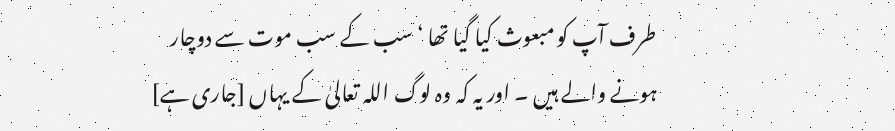طرف آپ کو مبعوث کیا گیا تھا ‘ سب کے سب موت سے دوچار ہونے والے ہیں ۔ اور یہ کہ وہ لوگ اللہ تعالیٰ کے یہاں [جاری ہے]